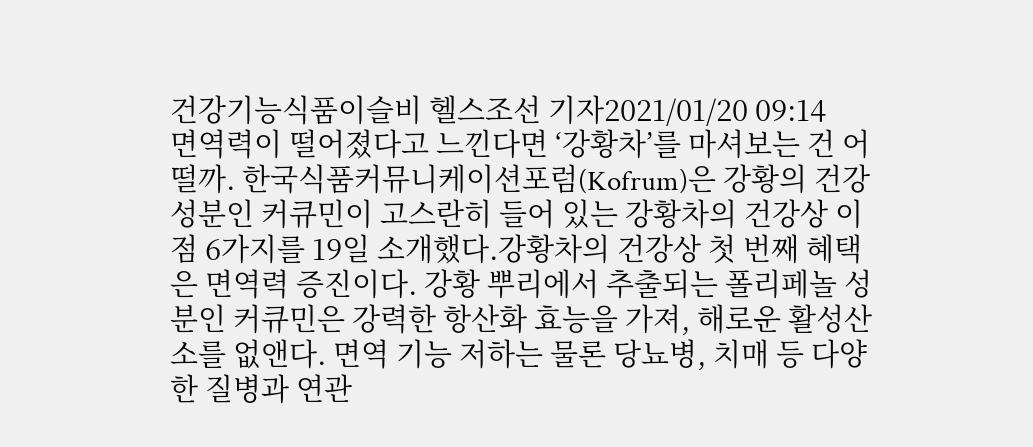건강기능식품이슬비 헬스조선 기자2021/01/20 09:14
면역력이 떨어졌다고 느낀다면 ‘강황차’를 마셔보는 건 어떨까. 한국식품커뮤니케이션포럼(Kofrum)은 강황의 건강 성분인 커큐민이 고스란히 들어 있는 강황차의 건강상 이점 6가지를 19일 소개했다.강황차의 건강상 첫 번째 혜택은 면역력 증진이다. 강황 뿌리에서 추출되는 폴리페놀 성분인 커큐민은 강력한 항산화 효능을 가져, 해로운 활성산소를 없앤다. 면역 기능 저하는 물론 당뇨병, 치매 등 다양한 질병과 연관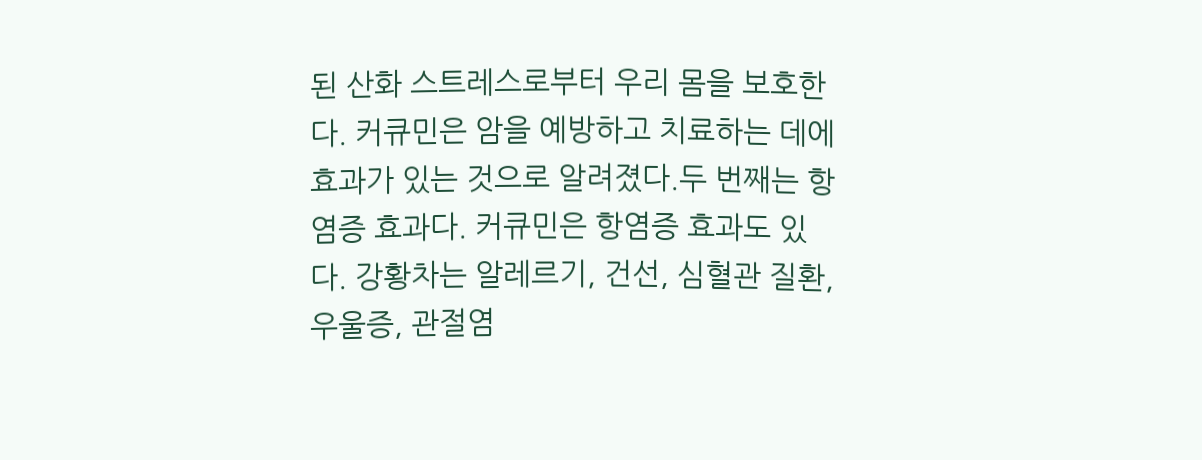된 산화 스트레스로부터 우리 몸을 보호한다. 커큐민은 암을 예방하고 치료하는 데에 효과가 있는 것으로 알려졌다.두 번째는 항염증 효과다. 커큐민은 항염증 효과도 있다. 강황차는 알레르기, 건선, 심혈관 질환, 우울증, 관절염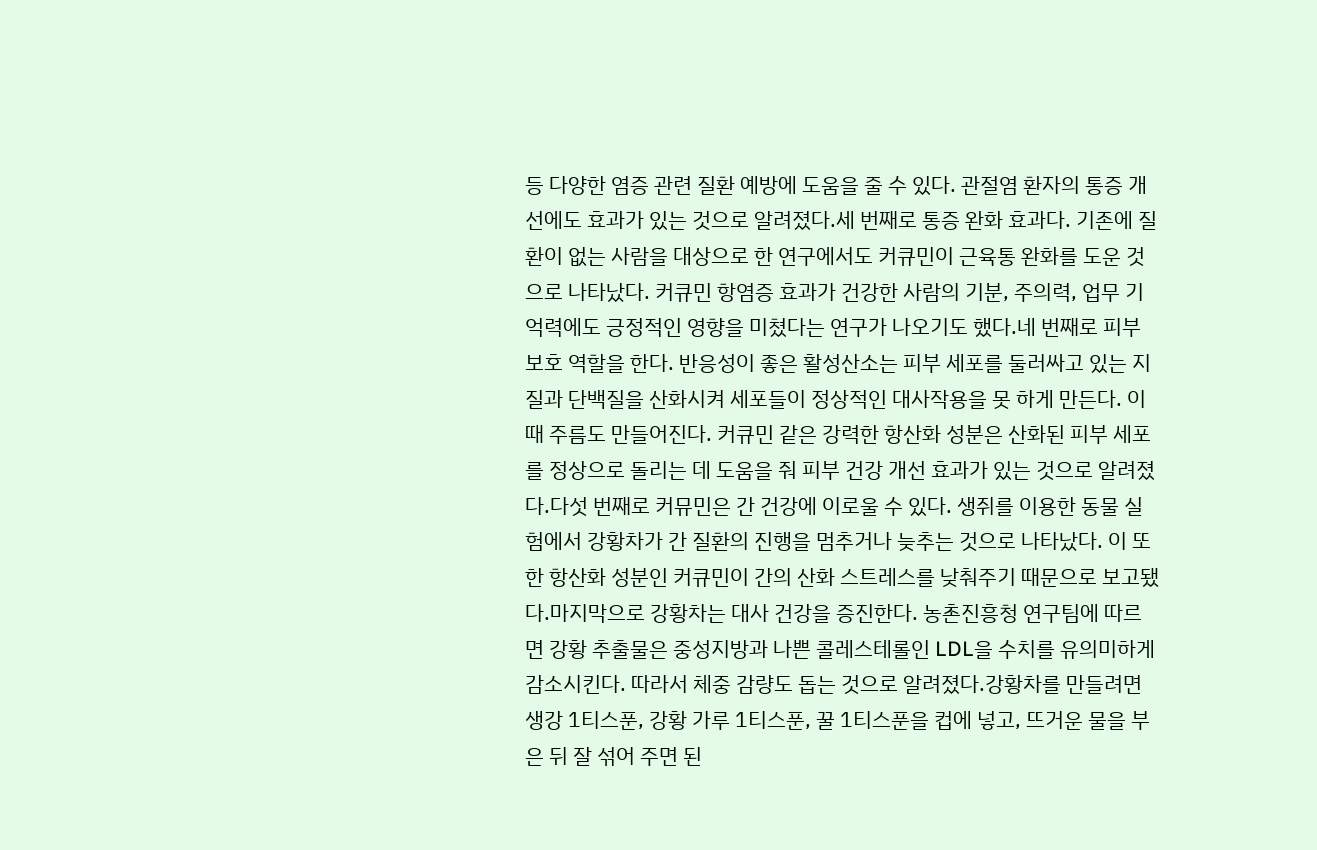등 다양한 염증 관련 질환 예방에 도움을 줄 수 있다. 관절염 환자의 통증 개선에도 효과가 있는 것으로 알려졌다.세 번째로 통증 완화 효과다. 기존에 질환이 없는 사람을 대상으로 한 연구에서도 커큐민이 근육통 완화를 도운 것으로 나타났다. 커큐민 항염증 효과가 건강한 사람의 기분, 주의력, 업무 기억력에도 긍정적인 영향을 미쳤다는 연구가 나오기도 했다.네 번째로 피부 보호 역할을 한다. 반응성이 좋은 활성산소는 피부 세포를 둘러싸고 있는 지질과 단백질을 산화시켜 세포들이 정상적인 대사작용을 못 하게 만든다. 이때 주름도 만들어진다. 커큐민 같은 강력한 항산화 성분은 산화된 피부 세포를 정상으로 돌리는 데 도움을 줘 피부 건강 개선 효과가 있는 것으로 알려졌다.다섯 번째로 커뮤민은 간 건강에 이로울 수 있다. 생쥐를 이용한 동물 실험에서 강황차가 간 질환의 진행을 멈추거나 늦추는 것으로 나타났다. 이 또한 항산화 성분인 커큐민이 간의 산화 스트레스를 낮춰주기 때문으로 보고됐다.마지막으로 강황차는 대사 건강을 증진한다. 농촌진흥청 연구팀에 따르면 강황 추출물은 중성지방과 나쁜 콜레스테롤인 LDL을 수치를 유의미하게 감소시킨다. 따라서 체중 감량도 돕는 것으로 알려졌다.강황차를 만들려면 생강 1티스푼, 강황 가루 1티스푼, 꿀 1티스푼을 컵에 넣고, 뜨거운 물을 부은 뒤 잘 섞어 주면 된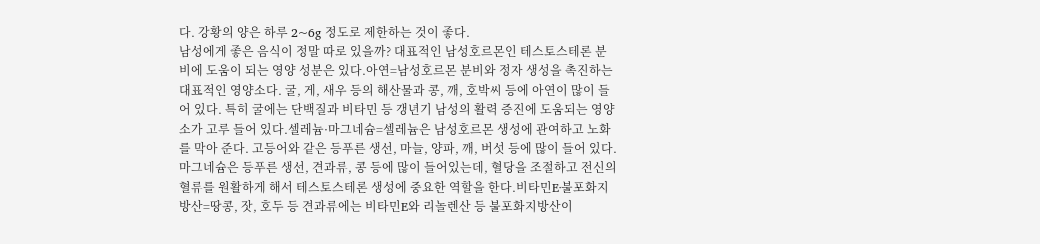다. 강황의 양은 하루 2~6g 정도로 제한하는 것이 좋다.
남성에게 좋은 음식이 정말 따로 있을까? 대표적인 남성호르몬인 테스토스테론 분비에 도움이 되는 영양 성분은 있다.아연=남성호르몬 분비와 정자 생성을 촉진하는 대표적인 영양소다. 굴, 게, 새우 등의 해산물과 콩, 깨, 호박씨 등에 아연이 많이 들어 있다. 특히 굴에는 단백질과 비타민 등 갱년기 남성의 활력 증진에 도움되는 영양소가 고루 들어 있다.셀레늄·마그네슘=셀레늄은 남성호르몬 생성에 관여하고 노화를 막아 준다. 고등어와 같은 등푸른 생선, 마늘, 양파, 깨, 버섯 등에 많이 들어 있다. 마그네슘은 등푸른 생선, 견과류, 콩 등에 많이 들어있는데, 혈당을 조절하고 전신의 혈류를 원활하게 해서 테스토스테론 생성에 중요한 역할을 한다.비타민E·불포화지방산=땅콩, 잣, 호두 등 견과류에는 비타민E와 리놀렌산 등 불포화지방산이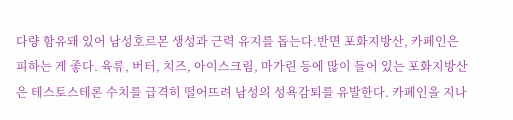다량 함유돼 있어 남성호르몬 생성과 근력 유지를 돕는다.반면 포화지방산, 카페인은 피하는 게 좋다. 육류, 버터, 치즈, 아이스크림, 마가린 등에 많이 들어 있는 포화지방산은 테스토스테론 수치를 급격히 떨어뜨려 남성의 성욕감퇴를 유발한다. 카페인을 지나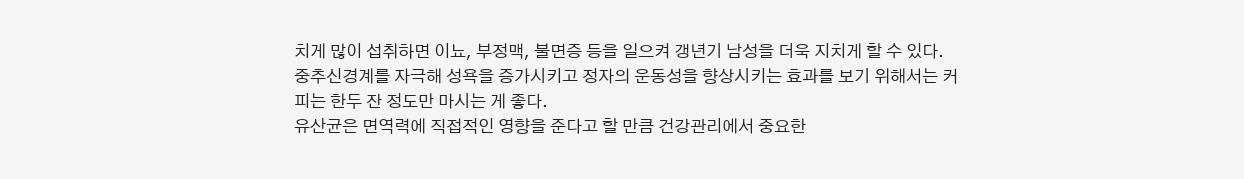치게 많이 섭취하면 이뇨, 부정맥, 불면증 등을 일으켜 갱년기 남성을 더욱 지치게 할 수 있다. 중추신경계를 자극해 성욕을 증가시키고 정자의 운동성을 향상시키는 효과를 보기 위해서는 커피는 한두 잔 정도만 마시는 게 좋다.
유산균은 면역력에 직접적인 영향을 준다고 할 만큼 건강관리에서 중요한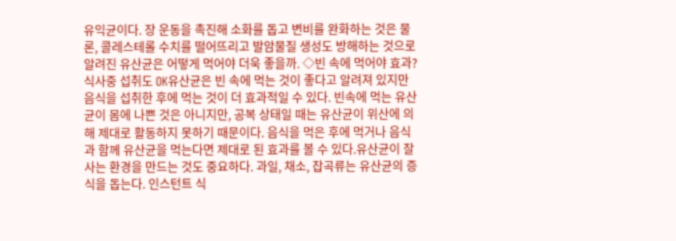유익균이다. 장 운동을 촉진해 소화를 돕고 변비를 완화하는 것은 물론, 콜레스테롤 수치를 떨어뜨리고 발암물질 생성도 방해하는 것으로 알려진 유산균은 어떻게 먹어야 더욱 좋을까. ◇빈 속에 먹어야 효과? 식사중 섭취도 OK유산균은 빈 속에 먹는 것이 좋다고 알려져 있지만 음식을 섭취한 후에 먹는 것이 더 효과적일 수 있다. 빈속에 먹는 유산균이 몸에 나쁜 것은 아니지만, 공복 상태일 때는 유산균이 위산에 의해 제대로 활동하지 못하기 때문이다. 음식을 먹은 후에 먹거나 음식과 함께 유산균을 먹는다면 제대로 된 효과를 볼 수 있다.유산균이 잘 사는 환경을 만드는 것도 중요하다. 과일, 채소, 잡곡류는 유산균의 증식을 돕는다. 인스턴트 식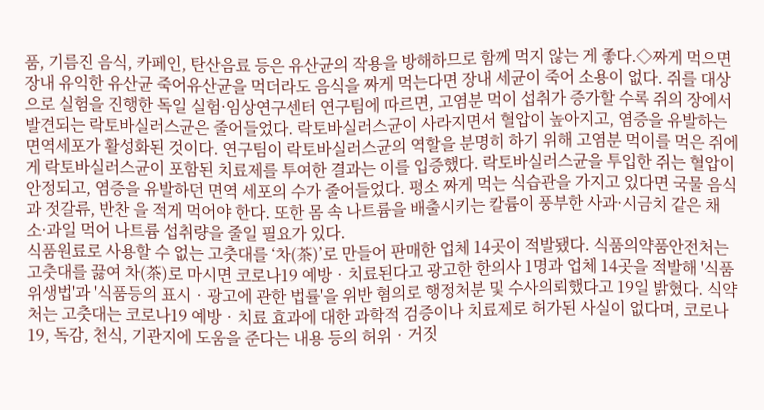품, 기름진 음식, 카페인, 탄산음료 등은 유산균의 작용을 방해하므로 함께 먹지 않는 게 좋다.◇짜게 먹으면 장내 유익한 유산균 죽어유산균을 먹더라도 음식을 짜게 먹는다면 장내 세균이 죽어 소용이 없다. 쥐를 대상으로 실험을 진행한 독일 실험·임상연구센터 연구팀에 따르면, 고염분 먹이 섭취가 증가할 수록 쥐의 장에서 발견되는 락토바실러스균은 줄어들었다. 락토바실러스균이 사라지면서 혈압이 높아지고, 염증을 유발하는 면역세포가 활성화된 것이다. 연구팀이 락토바실러스균의 역할을 분명히 하기 위해 고염분 먹이를 먹은 쥐에게 락토바실러스균이 포함된 치료제를 투여한 결과는 이를 입증했다. 락토바실러스균을 투입한 쥐는 혈압이 안정되고, 염증을 유발하던 면역 세포의 수가 줄어들었다. 평소 짜게 먹는 식습관을 가지고 있다면 국물 음식과 젓갈류, 반찬 을 적게 먹어야 한다. 또한 몸 속 나트륨을 배출시키는 칼륨이 풍부한 사과·시금치 같은 채소·과일 먹어 나트륨 섭취량을 줄일 필요가 있다.
식품원료로 사용할 수 없는 고춧대를 ‘차(茶)’로 만들어 판매한 업체 14곳이 적발됐다. 식품의약품안전처는 고춧대를 끓여 차(茶)로 마시면 코로나19 예방‧치료된다고 광고한 한의사 1명과 업체 14곳을 적발해 '식품위생법'과 '식품등의 표시‧광고에 관한 법률'을 위반 혐의로 행정처분 및 수사의뢰했다고 19일 밝혔다. 식약처는 고춧대는 코로나19 예방‧치료 효과에 대한 과학적 검증이나 치료제로 허가된 사실이 없다며, 코로나19, 독감, 천식, 기관지에 도움을 준다는 내용 등의 허위‧거짓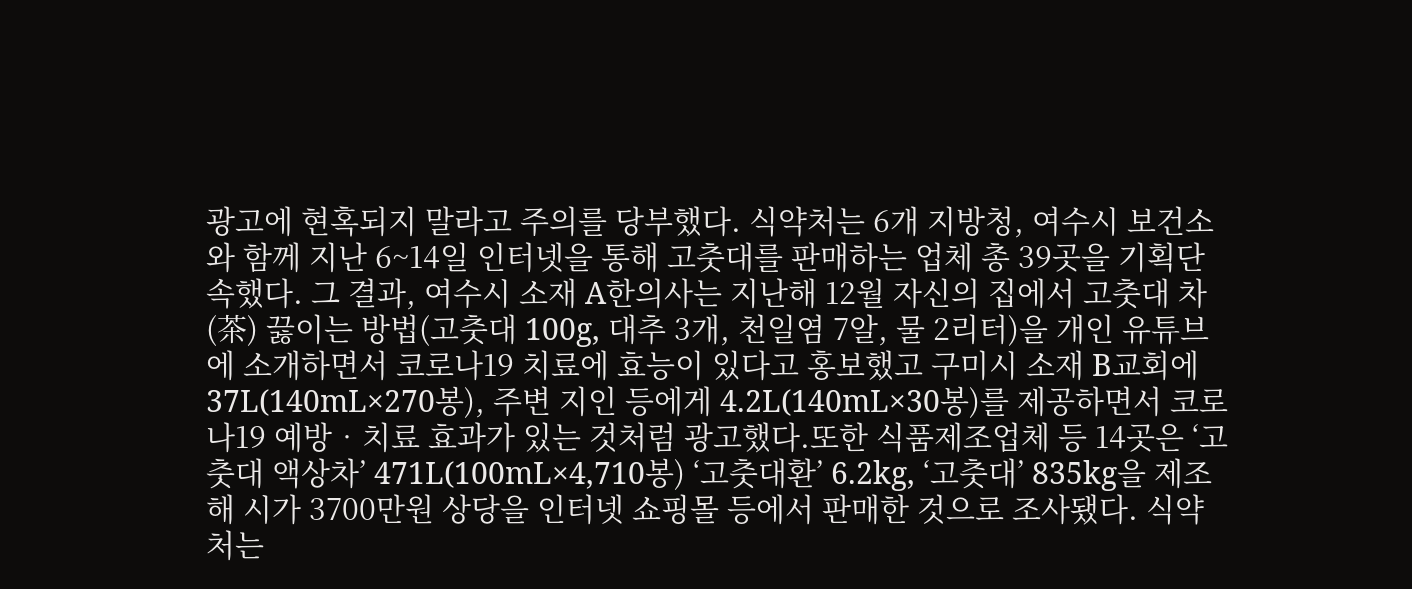광고에 현혹되지 말라고 주의를 당부했다. 식약처는 6개 지방청, 여수시 보건소와 함께 지난 6~14일 인터넷을 통해 고춧대를 판매하는 업체 총 39곳을 기획단속했다. 그 결과, 여수시 소재 A한의사는 지난해 12월 자신의 집에서 고춧대 차(茶) 끓이는 방법(고춧대 100g, 대추 3개, 천일염 7알, 물 2리터)을 개인 유튜브에 소개하면서 코로나19 치료에 효능이 있다고 홍보했고 구미시 소재 B교회에 37L(140mL×270봉), 주변 지인 등에게 4.2L(140mL×30봉)를 제공하면서 코로나19 예방‧치료 효과가 있는 것처럼 광고했다.또한 식품제조업체 등 14곳은 ‘고춧대 액상차’ 471L(100mL×4,710봉) ‘고춧대환’ 6.2kg, ‘고춧대’ 835kg을 제조해 시가 3700만원 상당을 인터넷 쇼핑몰 등에서 판매한 것으로 조사됐다. 식약처는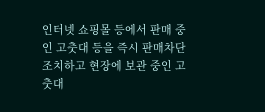인터넷 쇼핑몰 등에서 판매 중인 고춧대 등을 즉시 판매차단 조치하고 현장에 보관 중인 고춧대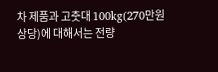차 제품과 고춧대 100kg(270만원상당)에 대해서는 전량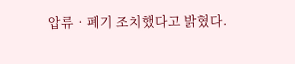압류‧폐기 조치했다고 밝혔다.